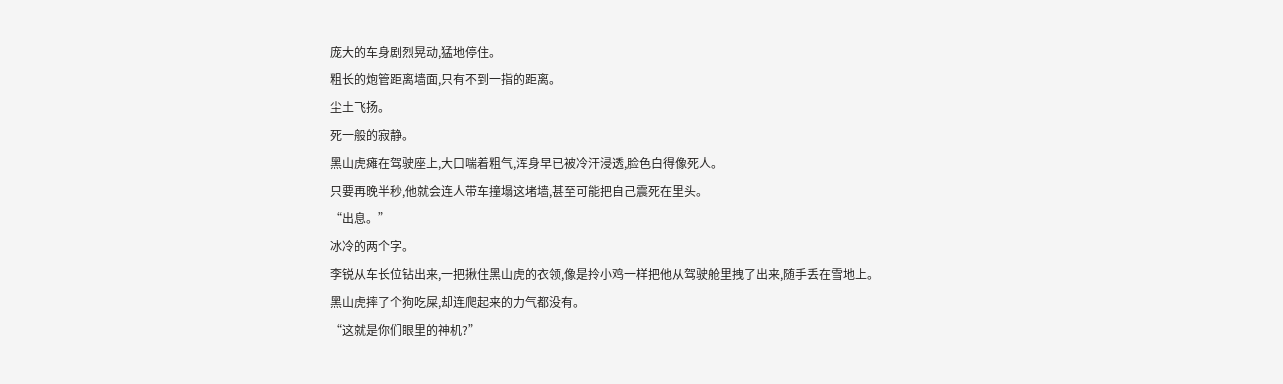庞大的车身剧烈晃动,猛地停住。
粗长的炮管距离墙面,只有不到一指的距离。
尘土飞扬。
死一般的寂静。
黑山虎瘫在驾驶座上,大口喘着粗气,浑身早已被冷汗浸透,脸色白得像死人。
只要再晚半秒,他就会连人带车撞塌这堵墙,甚至可能把自己震死在里头。
“出息。”
冰冷的两个字。
李锐从车长位钻出来,一把揪住黑山虎的衣领,像是拎小鸡一样把他从驾驶舱里拽了出来,随手丢在雪地上。
黑山虎摔了个狗吃屎,却连爬起来的力气都没有。
“这就是你们眼里的神机?”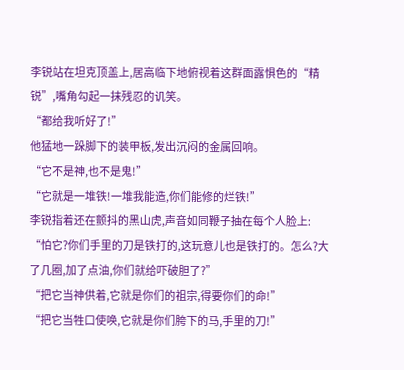李锐站在坦克顶盖上,居高临下地俯视着这群面露惧色的“精锐”,嘴角勾起一抹残忍的讥笑。
“都给我听好了!”
他猛地一跺脚下的装甲板,发出沉闷的金属回响。
“它不是神,也不是鬼!”
“它就是一堆铁!一堆我能造,你们能修的烂铁!”
李锐指着还在颤抖的黑山虎,声音如同鞭子抽在每个人脸上:
“怕它?你们手里的刀是铁打的,这玩意儿也是铁打的。怎么?大了几圈,加了点油,你们就给吓破胆了?”
“把它当神供着,它就是你们的祖宗,得要你们的命!”
“把它当牲口使唤,它就是你们胯下的马,手里的刀!”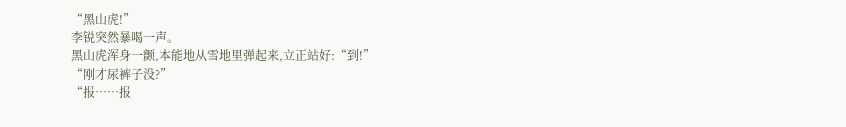“黑山虎!”
李锐突然暴喝一声。
黑山虎浑身一颤,本能地从雪地里弹起来,立正站好:“到!”
“刚才尿裤子没?”
“报……报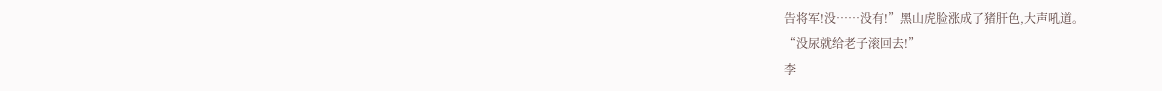告将军!没……没有!”黑山虎脸涨成了猪肝色,大声吼道。
“没尿就给老子滚回去!”
李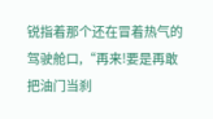锐指着那个还在冒着热气的驾驶舱口,“再来!要是再敢把油门当刹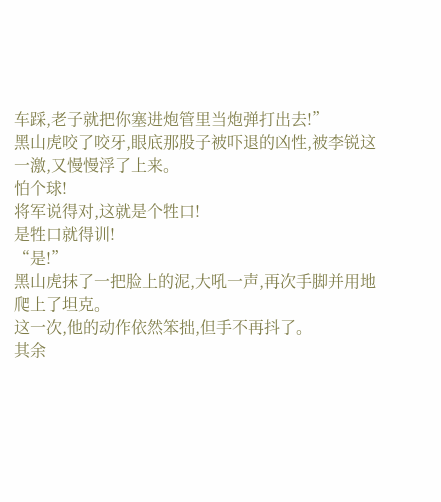车踩,老子就把你塞进炮管里当炮弹打出去!”
黑山虎咬了咬牙,眼底那股子被吓退的凶性,被李锐这一激,又慢慢浮了上来。
怕个球!
将军说得对,这就是个牲口!
是牲口就得训!
“是!”
黑山虎抹了一把脸上的泥,大吼一声,再次手脚并用地爬上了坦克。
这一次,他的动作依然笨拙,但手不再抖了。
其余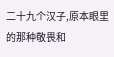二十九个汉子,原本眼里的那种敬畏和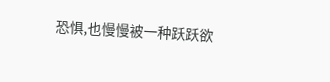恐惧,也慢慢被一种跃跃欲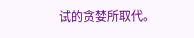试的贪婪所取代。